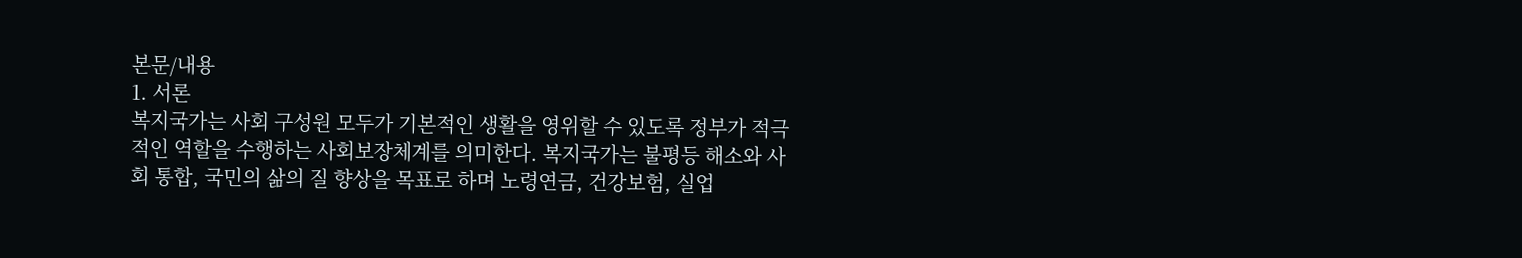본문/내용
1. 서론
복지국가는 사회 구성원 모두가 기본적인 생활을 영위할 수 있도록 정부가 적극적인 역할을 수행하는 사회보장체계를 의미한다. 복지국가는 불평등 해소와 사회 통합, 국민의 삶의 질 향상을 목표로 하며 노령연금, 건강보험, 실업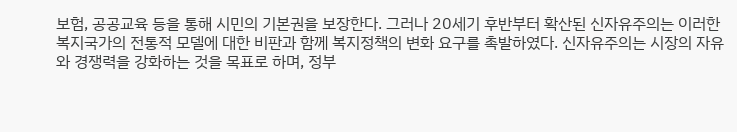보험, 공공교육 등을 통해 시민의 기본권을 보장한다. 그러나 20세기 후반부터 확산된 신자유주의는 이러한 복지국가의 전통적 모델에 대한 비판과 함께 복지정책의 변화 요구를 촉발하였다. 신자유주의는 시장의 자유와 경쟁력을 강화하는 것을 목표로 하며, 정부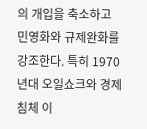의 개입을 축소하고 민영화와 규제완화를 강조한다. 특히 1970년대 오일쇼크와 경제침체 이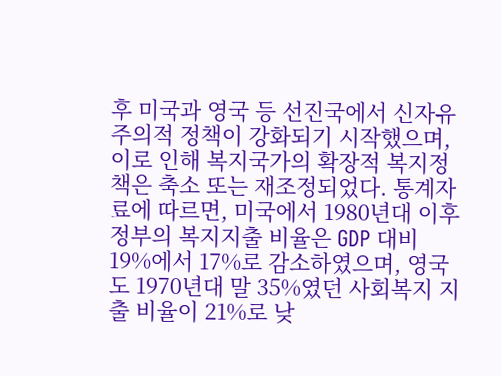후 미국과 영국 등 선진국에서 신자유주의적 정책이 강화되기 시작했으며, 이로 인해 복지국가의 확장적 복지정책은 축소 또는 재조정되었다. 통계자료에 따르면, 미국에서 1980년대 이후 정부의 복지지출 비율은 GDP 대비 19%에서 17%로 감소하였으며, 영국도 1970년대 말 35%였던 사회복지 지출 비율이 21%로 낮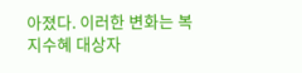아졌다. 이러한 변화는 복지수혜 대상자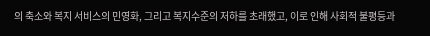의 축소와 복지 서비스의 민영화, 그리고 복지수준의 저하를 초래했고, 이로 인해 사회적 불평등과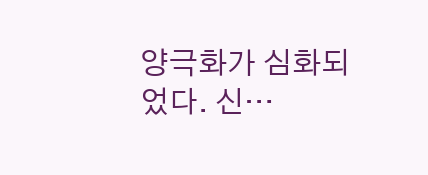양극화가 심화되었다. 신…